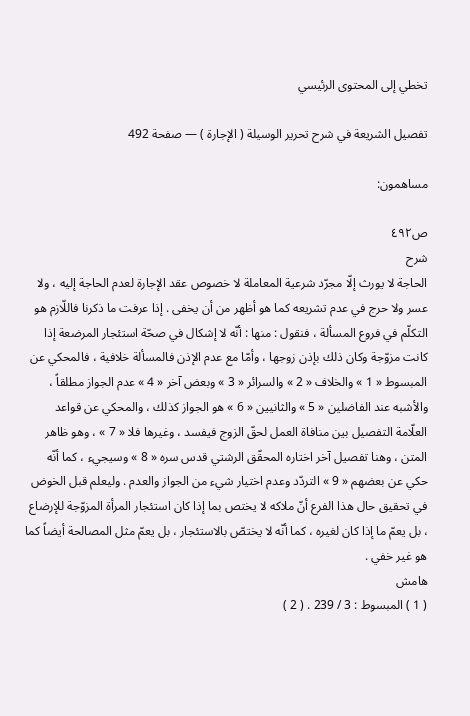تخطي إلى المحتوى الرئيسي

تفصيل الشريعة في شرح تحرير الوسيلة ( الإجارة ) — صفحة 492

مساهمون:

ص٤٩٢
شرح
الحاجة لا يورث إلّا مجرّد شرعية المعاملة لا خصوص عقد الإجارة لعدم الحاجة إليه ، ولا عسر ولا حرج في عدم تشريعه كما هو أظهر من أن يخفى . إذا عرفت ما ذكرنا فاللّازم هو التكلّم في فروع المسألة ، فنقول : منها : أنّه لا إشكال في صحّة استئجار المرضعة إذا كانت مزوّجة وكان ذلك بإذن زوجها ، وأمّا مع عدم الإذن فالمسألة خلافية ، فالمحكي عن المبسوط « 1 » والخلاف « 2 » والسرائر « 3 » وبعض آخر « 4 » عدم الجواز مطلقاً ، والأشبه عند الفاضلين « 5 » والثانيين « 6 » هو الجواز كذلك ، والمحكي عن قواعد العلّامة التفصيل بين منافاة العمل لحقّ الزوج فيفسد ، وغيرها فلا « 7 » ، وهو ظاهر المتن ، وهنا تفصيل آخر اختاره المحقّق الرشتي قدس سره « 8 » وسيجيء ، كما أنّه حكي عن بعضهم « 9 » التردّد وعدم اختيار شيء من الجواز والعدم . وليعلم قبل الخوض في تحقيق حال هذا الفرع أنّ ملاكه لا يختص بما إذا كان استئجار المرأة المزوّجة للإرضاع ، بل يعمّ ما إذا كان لغيره ، كما أنّه لا يختصّ بالاستئجار ، بل يعمّ مثل المصالحة أيضاً كما هو غير خفي .
هامش
( 1 ) المبسوط : 3 / 239 . ( 2 )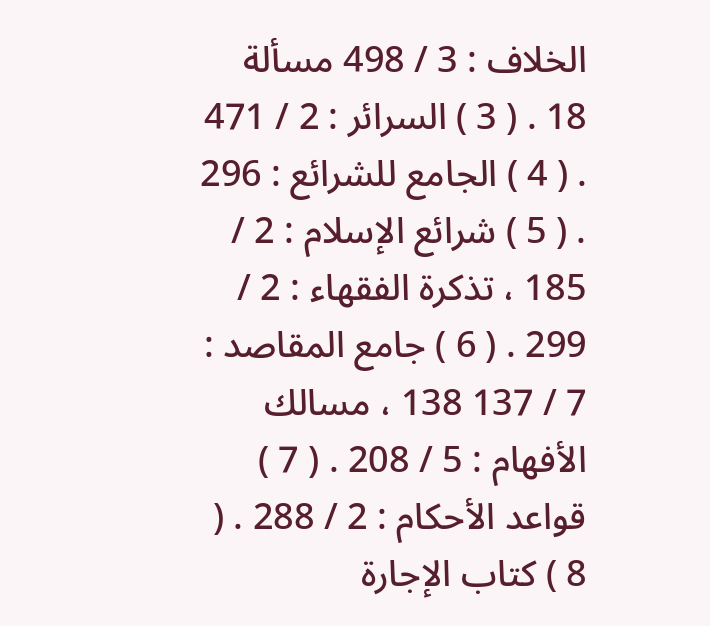الخلاف : 3 / 498 مسألة 18 . ( 3 ) السرائر : 2 / 471 . ( 4 ) الجامع للشرائع : 296 . ( 5 ) شرائع الإسلام : 2 / 185 ، تذكرة الفقهاء : 2 / 299 . ( 6 ) جامع المقاصد : 7 / 137 138 ، مسالك الأفهام : 5 / 208 . ( 7 ) قواعد الأحكام : 2 / 288 . ( 8 ) كتاب الإجارة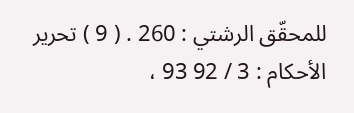للمحقّق الرشتي : 260 . ( 9 ) تحرير الأحكام : 3 / 92 93 ،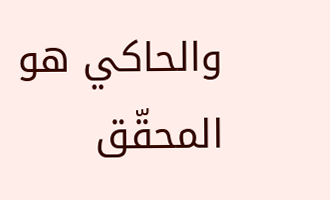والحاكي هو المحقّق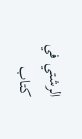الرشتي في كتاب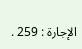الإجارة : 259 .